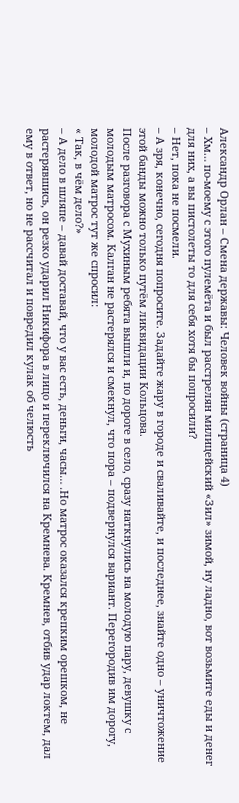Александр Орлан – Смена державы: Человек войны (страница 4)
– Хм… по-моему с этого пулемёта и был расстрелян милицейский «Зил» зимой, ну ладно, вот возьмите еды и денег для них, а вы пистолеты то для себя хотя бы попросили?
– Нет, пока не посмели.
– А зря, конечно, сегодня попросите. Задайте жару в городе и сваливайте, и последнее, знайте одно – уничтожение этой банды можно только путём ликвидации Кольцова.
После разговора с Мухиным ребята вышли и, по дороге в село, сразу наткнулись на молодую пару, девушку с молодым матросом. Калган не растерялся и смекнул, что пора – подвернулся вариант. Перегородив им дорогу, молодой матрос тут же спросил:
« Так, в чём дело?»
– А дело в шляпе – давай доставай, что у вас есть, деньги, часы… .Но матрос оказался крепким орешком, не растерявшись, он резко ударил Никифора в лицо и переключился на Кремнева. Кремнев, отбив удар локтем, дал ему в ответ, но не рассчитал и повредил кулак об челюсть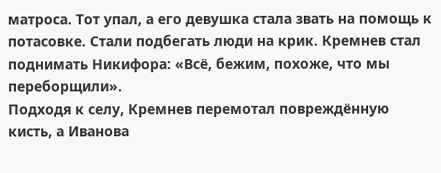матроса. Тот упал, а его девушка стала звать на помощь к потасовке. Стали подбегать люди на крик. Кремнев стал поднимать Никифора: «Всё, бежим, похоже, что мы переборщили».
Подходя к селу, Кремнев перемотал повреждённую кисть, а Иванова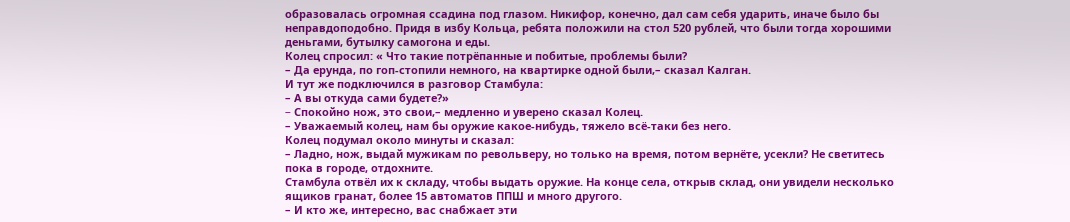образовалась огромная ссадина под глазом. Никифор, конечно, дал сам себя ударить, иначе было бы неправдоподобно. Придя в избу Кольца, ребята положили на стол 520 рублей, что были тогда хорошими деньгами, бутылку самогона и еды.
Колец спросил: « Что такие потрёпанные и побитые, проблемы были?
– Да ерунда, по гоп-стопили немного, на квартирке одной были,– сказал Калган.
И тут же подключился в разговор Стамбула:
– А вы откуда сами будете?»
– Cпокойно нож, это свои,– медленно и уверено сказал Колец.
– Уважаемый колец, нам бы оружие какое-нибудь, тяжело всё-таки без него.
Колец подумал около минуты и сказал:
– Ладно, нож, выдай мужикам по револьверу, но только на время, потом вернёте, усекли? Не светитесь пока в городе, отдохните.
Стамбула отвёл их к складу, чтобы выдать оружие. На конце села, открыв склад, они увидели несколько ящиков гранат, более 15 автоматов ППШ и много другого.
– И кто же, интересно, вас снабжает эти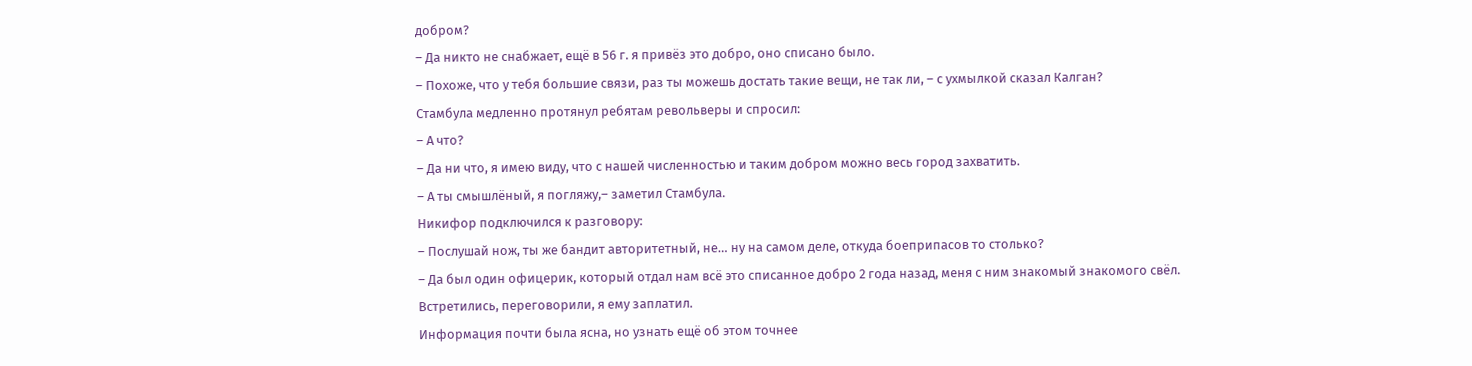добром?
– Да никто не снабжает, ещё в 56 г. я привёз это добро, оно списано было.
– Похоже, что у тебя большие связи, раз ты можешь достать такие вещи, не так ли, – с ухмылкой сказал Калган?
Стамбула медленно протянул ребятам револьверы и спросил:
– А что?
– Да ни что, я имею виду, что с нашей численностью и таким добром можно весь город захватить.
– А ты смышлёный, я погляжу,– заметил Стамбула.
Никифор подключился к разговору:
– Послушай нож, ты же бандит авторитетный, не… ну на самом деле, откуда боеприпасов то столько?
– Да был один офицерик, который отдал нам всё это списанное добро 2 года назад, меня с ним знакомый знакомого свёл. Встретились, переговорили, я ему заплатил.
Информация почти была ясна, но узнать ещё об этом точнее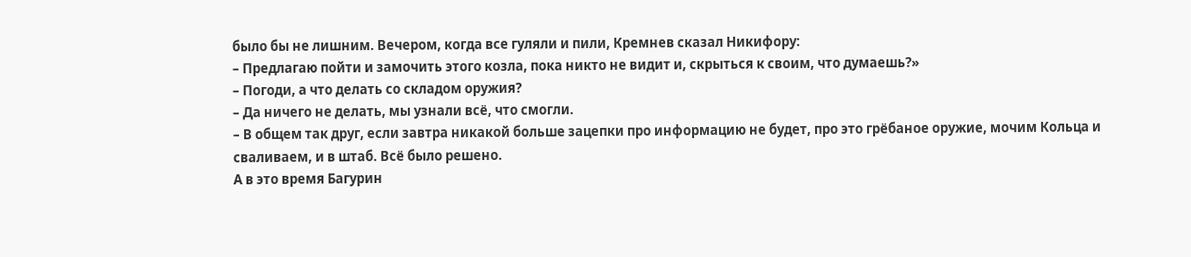было бы не лишним. Вечером, когда все гуляли и пили, Кремнев сказал Никифору:
– Предлагаю пойти и замочить этого козла, пока никто не видит и, скрыться к своим, что думаешь?»
– Погоди, а что делать со складом оружия?
– Да ничего не делать, мы узнали всё, что смогли.
– В общем так друг, если завтра никакой больше зацепки про информацию не будет, про это грёбаное оружие, мочим Кольца и сваливаем, и в штаб. Всё было решено.
А в это время Багурин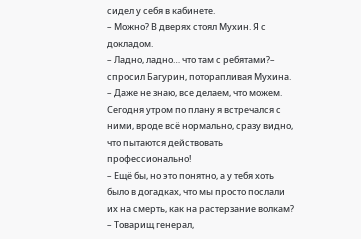сидел у себя в кабинете.
– Можно? В дверях стоял Мухин. Я с докладом.
– Ладно, ладно… что там с ребятами?– спросил Багурин, поторапливая Мухина.
– Даже не знаю, все делаем, что можем. Сегодня утром по плану я встречался с ними, вроде всё нормально, сразу видно, что пытаются действовать профессионально!
– Ещё бы, но это понятно, а у тебя хоть было в догадках, что мы просто послали их на смерть, как на растерзание волкам?
– Товарищ генерал,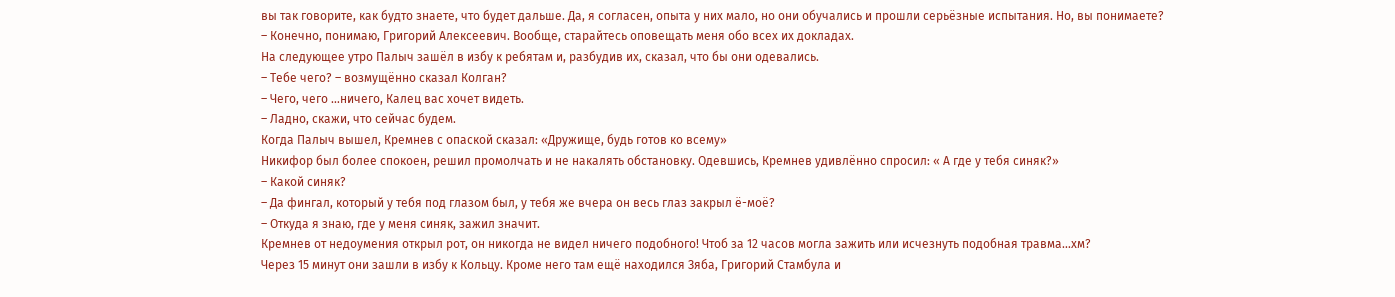вы так говорите, как будто знаете, что будет дальше. Да, я согласен, опыта у них мало, но они обучались и прошли серьёзные испытания. Но, вы понимаете?
– Конечно, понимаю, Григорий Алексеевич. Вообще, старайтесь оповещать меня обо всех их докладах.
На следующее утро Палыч зашёл в избу к ребятам и, разбудив их, сказал, что бы они одевались.
– Тебе чего? – возмущённо сказал Колган?
– Чего, чего …ничего, Калец вас хочет видеть.
– Ладно, скажи, что сейчас будем.
Когда Палыч вышел, Кремнев с опаской сказал: «Дружище, будь готов ко всему»
Никифор был более спокоен, решил промолчать и не накалять обстановку. Одевшись, Кремнев удивлённо спросил: « А где у тебя синяк?»
– Какой синяк?
– Да фингал, который у тебя под глазом был, у тебя же вчера он весь глаз закрыл ё-моё?
– Откуда я знаю, где у меня синяк, зажил значит.
Кремнев от недоумения открыл рот, он никогда не видел ничего подобного! Чтоб за 12 часов могла зажить или исчезнуть подобная травма…хм?
Через 15 минут они зашли в избу к Кольцу. Кроме него там ещё находился Зяба, Григорий Стамбула и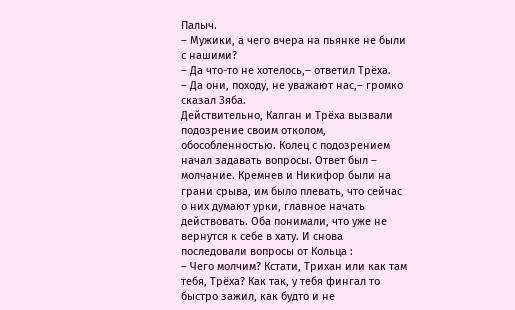Палыч.
– Мужики, а чего вчера на пьянке не были с нашими?
– Да что-то не хотелось,– ответил Трёха.
– Да они, походу, не уважают нас,– громко сказал Зяба.
Действительно, Калган и Трёха вызвали подозрение своим отколом, обособленностью. Колец с подозрением начал задавать вопросы. Ответ был – молчание. Кремнев и Никифор были на грани срыва, им было плевать, что сейчас о них думают урки, главное начать действовать. Оба понимали, что уже не вернутся к себе в хату. И снова последовали вопросы от Кольца :
– Чего молчим? Кстати, Трихан или как там тебя, Трёха? Как так, у тебя фингал то быстро зажил, как будто и не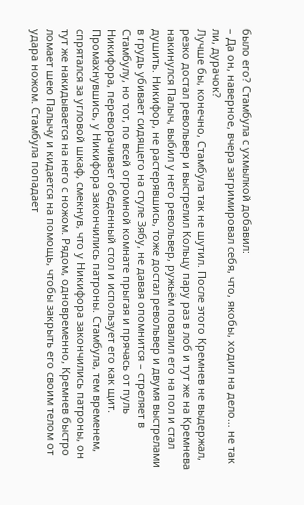было его? Стамбула с ухмылкой добавил:
– Да он, наверное, вчера загримировал себя, что, якобы, ходил на дело… не так ли, дурачок?
Лучше бы, конечно, Стамбула так не шутил. После этого Кремнев не выдержал, резко достал револьвер и выстрелил Кольцу пару раз в лоб и тут же на Кремнева накинулся Палыч, выбил у него револьвер, ружьём повалил его на пол и стал душить. Никифор, не растерявшись, тоже достал револьвер и двумя выстрелами в грудь убивает сидящего на стуле Зябу, не давая опомнится – стреляет в Стамбулу, но тот, по всей огромной комнате прыгая и прячась от пуль Никифора, переворачивает обеденный стол и использует его как щит. Промахнувшись, у Никифора закончились патроны. Стамбула, тем временем, спрятался за угловой шкаф, смекнув, что у Никифора закончились патроны, он тут же накидывается на него с ножом. Рядом, одновременно, Кремнев быстро ломает шею Палычу и кидается на помощь, чтобы закрыть его своим телом от удара ножом. Стамбула попадает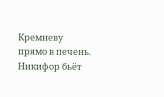Кремневу прямо в печень. Никифор бьёт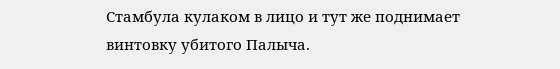Стамбула кулаком в лицо и тут же поднимает винтовку убитого Палыча.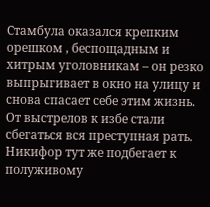Cтамбула оказался крепким орешком , беспощадным и хитрым уголовникам – он резко выпрыгивает в окно на улицу и снова спасает себе этим жизнь. От выстрелов к избе стали сбегаться вся преступная рать. Никифор тут же подбегает к полуживому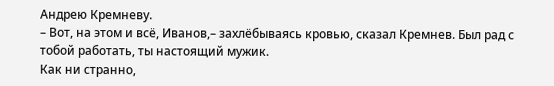Андрею Кремневу.
– Вот, на этом и всё, Иванов,– захлёбываясь кровью, сказал Кремнев. Был рад с тобой работать, ты настоящий мужик.
Как ни странно,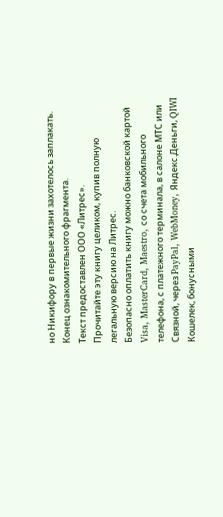но Никифору в первые жизни захотелось заплакать.
Конец ознакомительного фрагмента.
Текст предоставлен ООО «Литрес».
Прочитайте эту книгу целиком, купив полную легальную версию на Литрес.
Безопасно оплатить книгу можно банковской картой Visa, MasterCard, Maestro, со счета мобильного телефона, с платежного терминала, в салоне МТС или Связной, через PayPal, WebMoney, Яндекс.Деньги, QIWI Кошелек, бонусными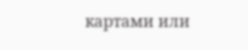картами или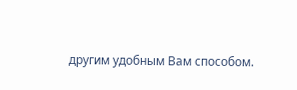другим удобным Вам способом.